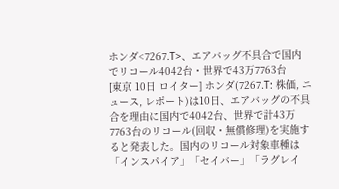ホンダ<7267.T>、エアバッグ不具合で国内でリコール4042台・世界で43万7763台
[東京 10日 ロイター] ホンダ(7267.T: 株価, ニュース, レポート)は10日、エアバッグの不具合を理由に国内で4042台、世界で計43万7763台のリコール(回収・無償修理)を実施すると発表した。国内のリコール対象車種は「インスパイア」「セイバー」「ラグレイ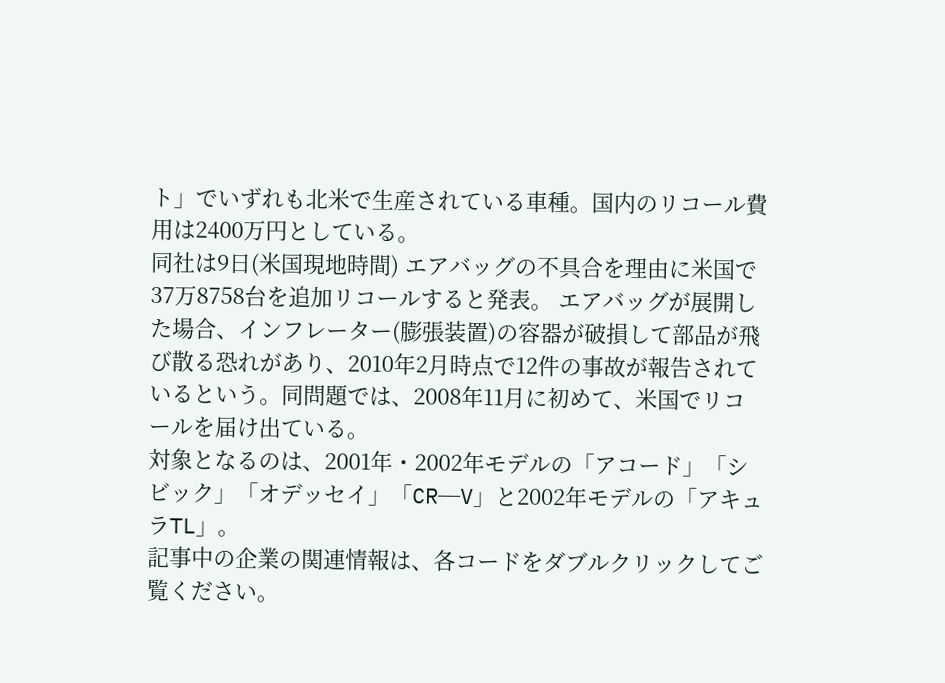ト」でいずれも北米で生産されている車種。国内のリコール費用は2400万円としている。
同社は9日(米国現地時間) エアバッグの不具合を理由に米国で37万8758台を追加リコールすると発表。 エアバッグが展開した場合、インフレーター(膨張装置)の容器が破損して部品が飛び散る恐れがあり、2010年2月時点で12件の事故が報告されているという。同問題では、2008年11月に初めて、米国でリコールを届け出ている。
対象となるのは、2001年・2002年モデルの「アコード」「シビック」「オデッセイ」「CR─V」と2002年モデルの「アキュラTL」。
記事中の企業の関連情報は、各コードをダブルクリックしてご覧ください。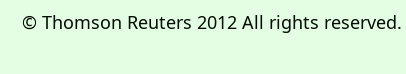© Thomson Reuters 2012 All rights reserved.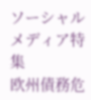ソーシャルメディア特集
欧州債務危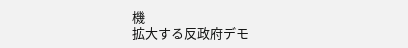機
拡大する反政府デモ